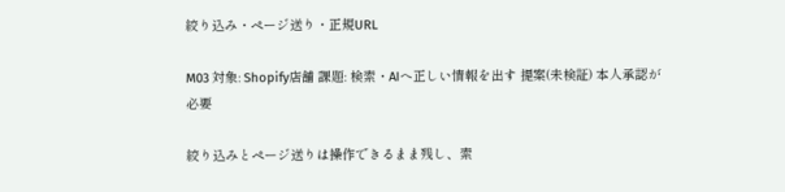絞り込み・ページ送り・正規URL

M03 対象: Shopify店舗 課題: 検索・AIへ正しい情報を出す 提案(未検証) 本人承認が必要

絞り込みとページ送りは操作できるまま残し、索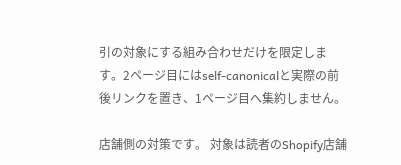引の対象にする組み合わせだけを限定します。2ページ目にはself-canonicalと実際の前後リンクを置き、1ページ目へ集約しません。

店舗側の対策です。 対象は読者のShopify店舗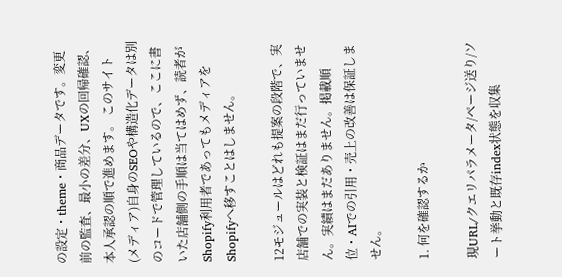の設定・theme・商品データです。変更前の監査、最小の差分、UXの回帰確認、本人承認の順で進めます。 このサイト(メディア)自身のSEOや構造化データは別のコードで管理しているので、ここに書いた店舗側の手順は当てはめず、読者がShopify利用者であってもメディアをShopifyへ移すことはしません。

12モジュールはどれも提案の段階で、実店舗での実装と検証はまだ行っていません。実績はまだありません。掲載順位・AIでの引用・売上の改善は保証しません。

1. 何を確認するか

現URL/クエリパラメータ/ページ送り/ソート挙動と既存index状態を収集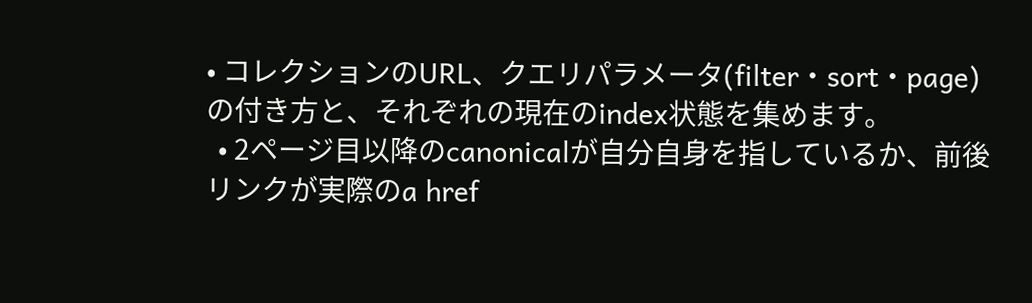• コレクションのURL、クエリパラメータ(filter・sort・page)の付き方と、それぞれの現在のindex状態を集めます。
  • 2ページ目以降のcanonicalが自分自身を指しているか、前後リンクが実際のa href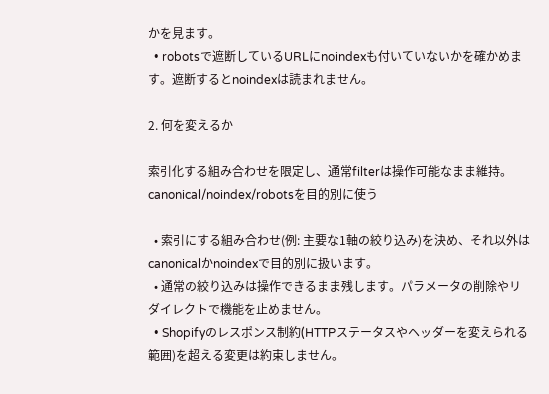かを見ます。
  • robotsで遮断しているURLにnoindexも付いていないかを確かめます。遮断するとnoindexは読まれません。

2. 何を変えるか

索引化する組み合わせを限定し、通常filterは操作可能なまま維持。canonical/noindex/robotsを目的別に使う

  • 索引にする組み合わせ(例: 主要な1軸の絞り込み)を決め、それ以外はcanonicalかnoindexで目的別に扱います。
  • 通常の絞り込みは操作できるまま残します。パラメータの削除やリダイレクトで機能を止めません。
  • Shopifyのレスポンス制約(HTTPステータスやヘッダーを変えられる範囲)を超える変更は約束しません。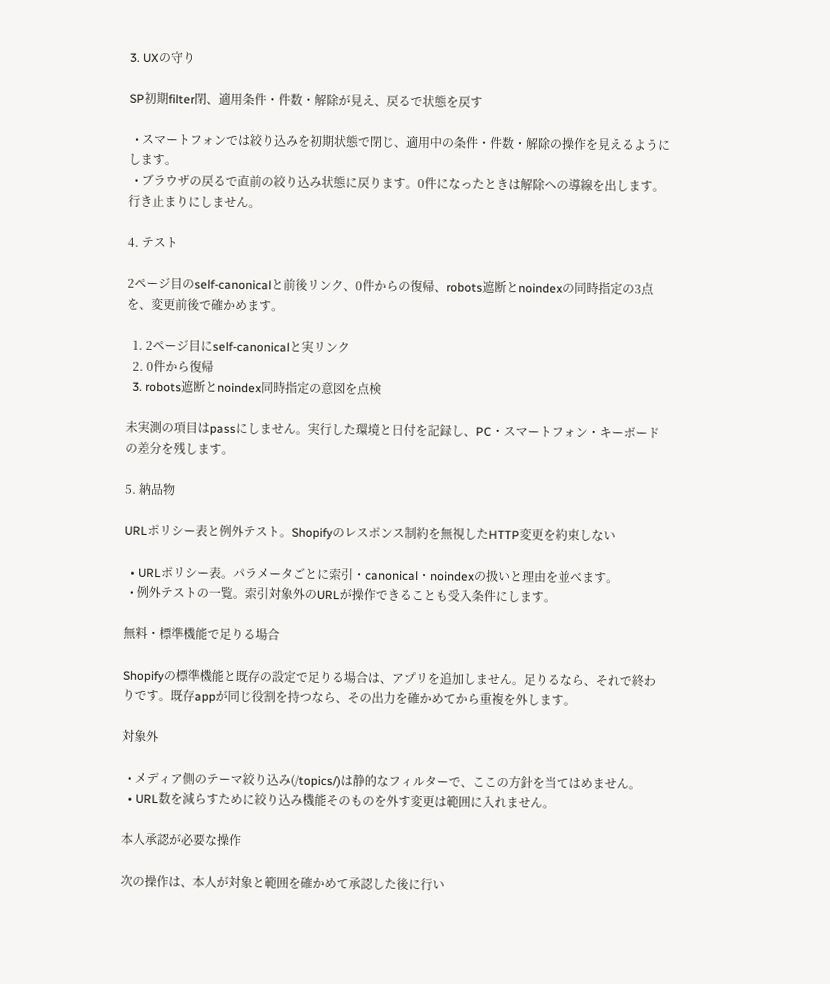3. UXの守り

SP初期filter閉、適用条件・件数・解除が見え、戻るで状態を戻す

  • スマートフォンでは絞り込みを初期状態で閉じ、適用中の条件・件数・解除の操作を見えるようにします。
  • ブラウザの戻るで直前の絞り込み状態に戻ります。0件になったときは解除への導線を出します。行き止まりにしません。

4. テスト

2ページ目のself-canonicalと前後リンク、0件からの復帰、robots遮断とnoindexの同時指定の3点を、変更前後で確かめます。

  1. 2ページ目にself-canonicalと実リンク
  2. 0件から復帰
  3. robots遮断とnoindex同時指定の意図を点検

未実測の項目はpassにしません。実行した環境と日付を記録し、PC・スマートフォン・キーボードの差分を残します。

5. 納品物

URLポリシー表と例外テスト。Shopifyのレスポンス制約を無視したHTTP変更を約束しない

  • URLポリシー表。パラメータごとに索引・canonical・noindexの扱いと理由を並べます。
  • 例外テストの一覧。索引対象外のURLが操作できることも受入条件にします。

無料・標準機能で足りる場合

Shopifyの標準機能と既存の設定で足りる場合は、アプリを追加しません。足りるなら、それで終わりです。既存appが同じ役割を持つなら、その出力を確かめてから重複を外します。

対象外

  • メディア側のテーマ絞り込み(/topics/)は静的なフィルターで、ここの方針を当てはめません。
  • URL数を減らすために絞り込み機能そのものを外す変更は範囲に入れません。

本人承認が必要な操作

次の操作は、本人が対象と範囲を確かめて承認した後に行い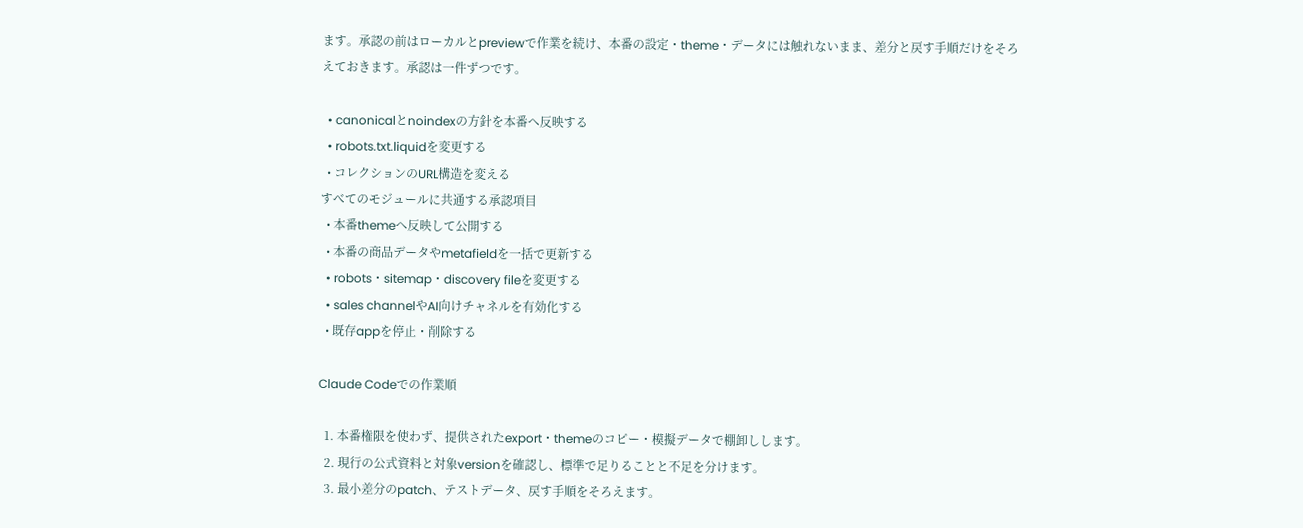ます。承認の前はローカルとpreviewで作業を続け、本番の設定・theme・データには触れないまま、差分と戻す手順だけをそろえておきます。承認は一件ずつです。

  • canonicalとnoindexの方針を本番へ反映する
  • robots.txt.liquidを変更する
  • コレクションのURL構造を変える
すべてのモジュールに共通する承認項目
  • 本番themeへ反映して公開する
  • 本番の商品データやmetafieldを一括で更新する
  • robots・sitemap・discovery fileを変更する
  • sales channelやAI向けチャネルを有効化する
  • 既存appを停止・削除する

Claude Codeでの作業順

  1. 本番権限を使わず、提供されたexport・themeのコピー・模擬データで棚卸しします。
  2. 現行の公式資料と対象versionを確認し、標準で足りることと不足を分けます。
  3. 最小差分のpatch、テストデータ、戻す手順をそろえます。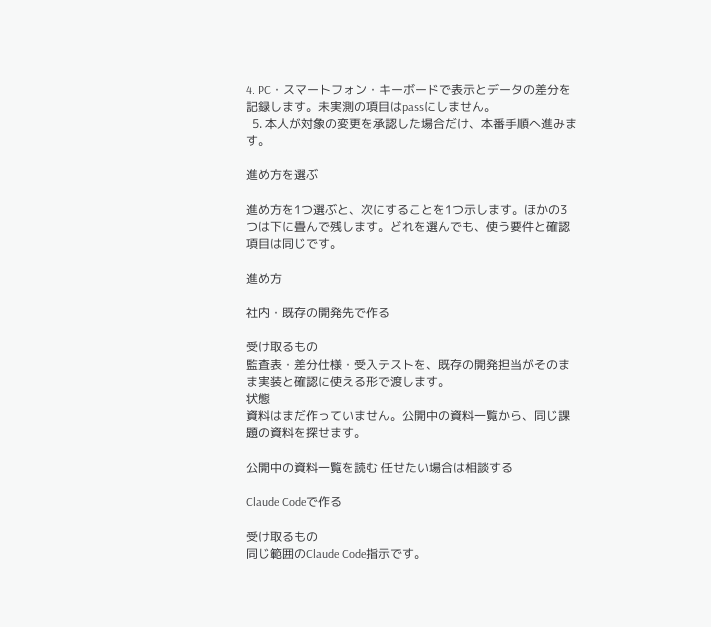4. PC・スマートフォン・キーボードで表示とデータの差分を記録します。未実測の項目はpassにしません。
  5. 本人が対象の変更を承認した場合だけ、本番手順へ進みます。

進め方を選ぶ

進め方を1つ選ぶと、次にすることを1つ示します。ほかの3つは下に畳んで残します。どれを選んでも、使う要件と確認項目は同じです。

進め方

社内・既存の開発先で作る

受け取るもの
監査表・差分仕様・受入テストを、既存の開発担当がそのまま実装と確認に使える形で渡します。
状態
資料はまだ作っていません。公開中の資料一覧から、同じ課題の資料を探せます。

公開中の資料一覧を読む 任せたい場合は相談する

Claude Codeで作る

受け取るもの
同じ範囲のClaude Code指示です。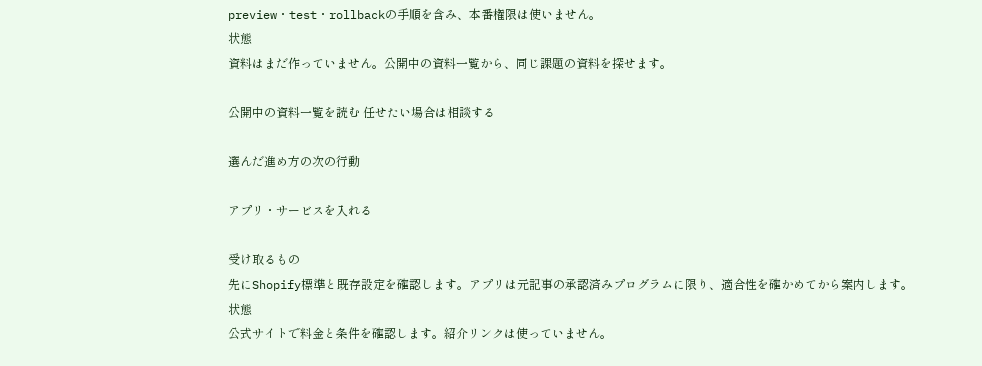preview・test・rollbackの手順を含み、本番権限は使いません。
状態
資料はまだ作っていません。公開中の資料一覧から、同じ課題の資料を探せます。

公開中の資料一覧を読む 任せたい場合は相談する

選んだ進め方の次の行動

アプリ・サービスを入れる

受け取るもの
先にShopify標準と既存設定を確認します。アプリは元記事の承認済みプログラムに限り、適合性を確かめてから案内します。
状態
公式サイトで料金と条件を確認します。紹介リンクは使っていません。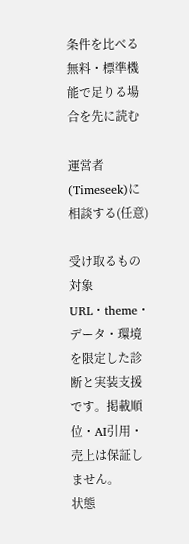条件を比べる 無料・標準機能で足りる場合を先に読む

運営者(Timeseek)に相談する(任意)

受け取るもの
対象URL・theme・データ・環境を限定した診断と実装支援です。掲載順位・AI引用・売上は保証しません。
状態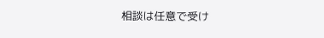相談は任意で受け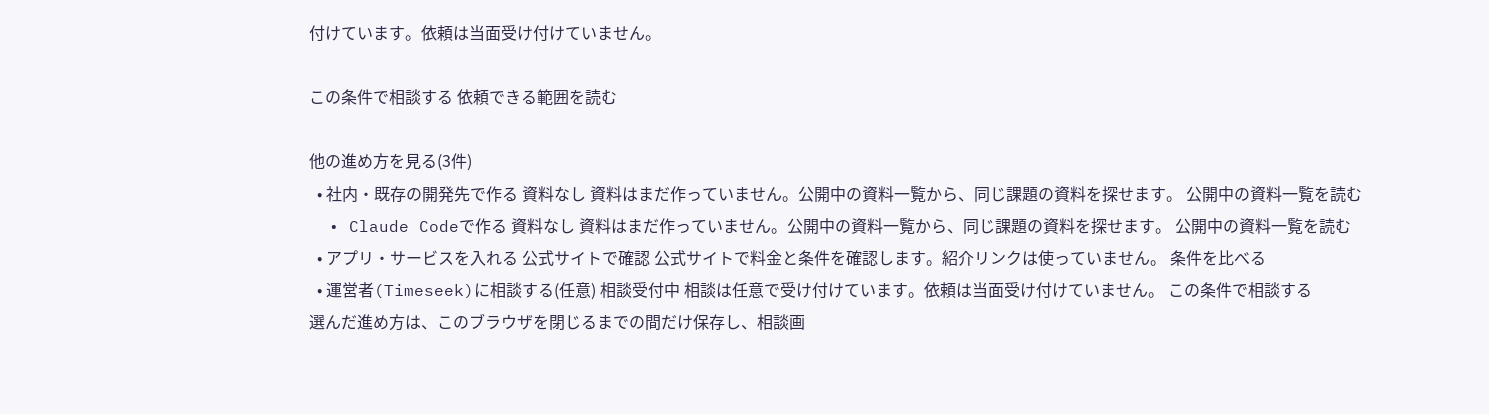付けています。依頼は当面受け付けていません。

この条件で相談する 依頼できる範囲を読む

他の進め方を見る(3件)
  • 社内・既存の開発先で作る 資料なし 資料はまだ作っていません。公開中の資料一覧から、同じ課題の資料を探せます。 公開中の資料一覧を読む
  • Claude Codeで作る 資料なし 資料はまだ作っていません。公開中の資料一覧から、同じ課題の資料を探せます。 公開中の資料一覧を読む
  • アプリ・サービスを入れる 公式サイトで確認 公式サイトで料金と条件を確認します。紹介リンクは使っていません。 条件を比べる
  • 運営者(Timeseek)に相談する(任意) 相談受付中 相談は任意で受け付けています。依頼は当面受け付けていません。 この条件で相談する
選んだ進め方は、このブラウザを閉じるまでの間だけ保存し、相談画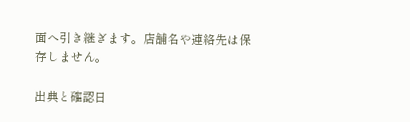面へ引き継ぎます。店舗名や連絡先は保存しません。

出典と確認日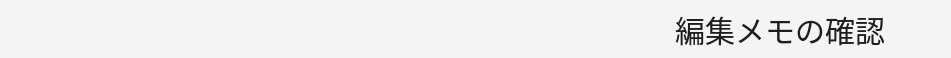編集メモの確認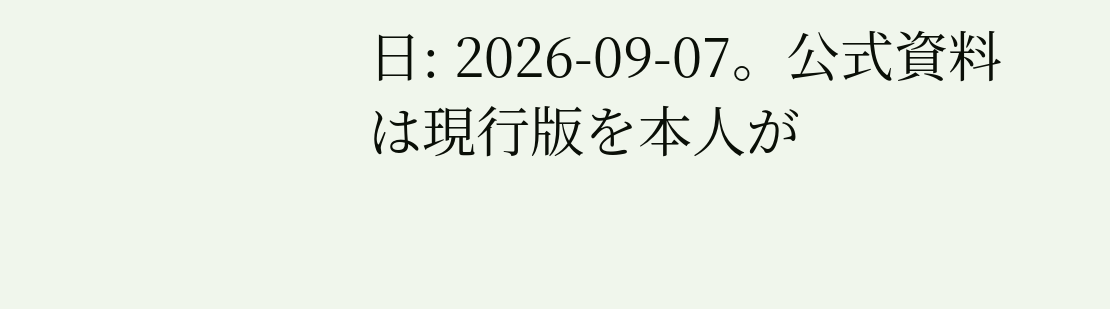日: 2026-09-07。公式資料は現行版を本人が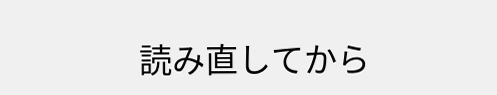読み直してから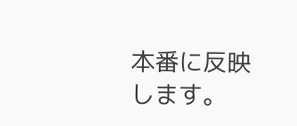本番に反映します。